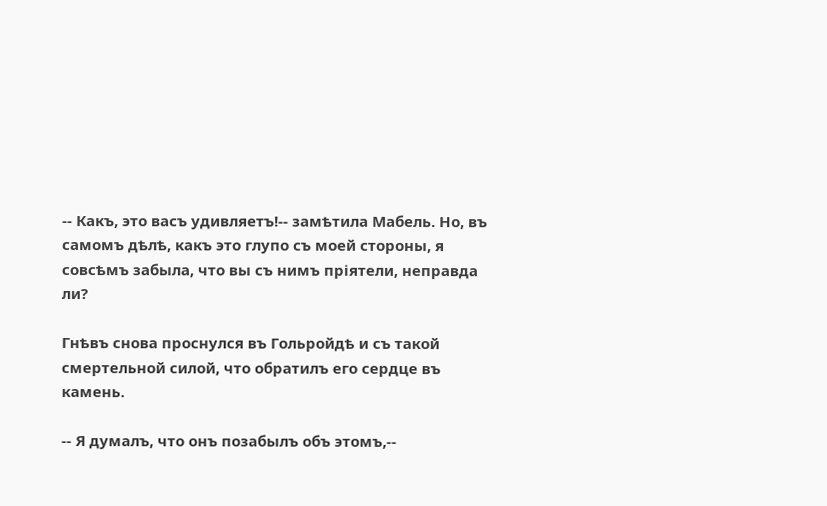-- Какъ, это васъ удивляетъ!-- замѣтила Мабель. Но, въ самомъ дѣлѣ, какъ это глупо съ моей стороны, я совсѣмъ забыла, что вы съ нимъ пріятели, неправда ли?

Гнѣвъ снова проснулся въ Гольройдѣ и съ такой смертельной силой, что обратилъ его сердце въ камень.

-- Я думалъ, что онъ позабылъ объ этомъ,--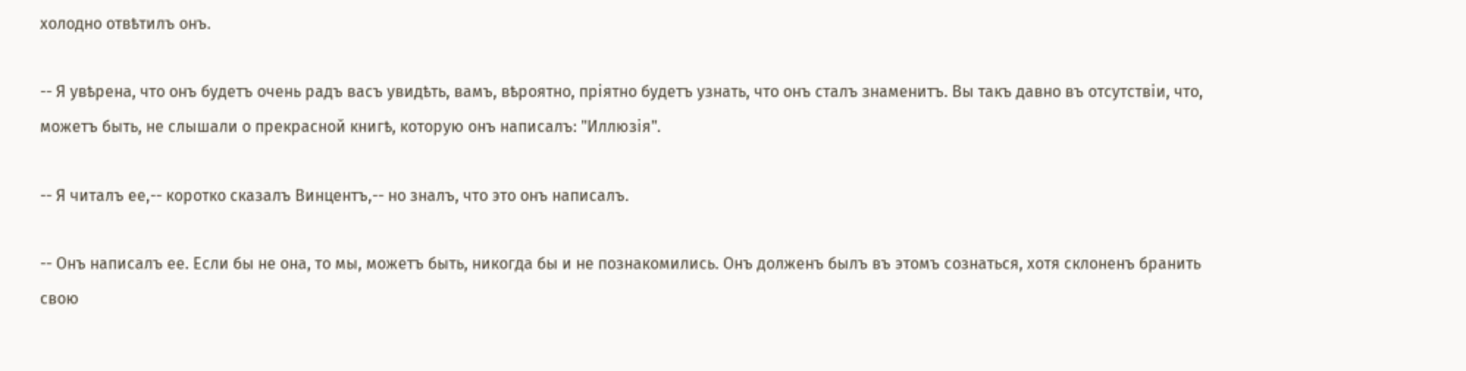холодно отвѣтилъ онъ.

-- Я увѣрена, что онъ будетъ очень радъ васъ увидѣть, вамъ, вѣроятно, пріятно будетъ узнать, что онъ сталъ знаменитъ. Вы такъ давно въ отсутствіи, что, можетъ быть, не слышали о прекрасной книгѣ, которую онъ написалъ: "Иллюзія".

-- Я читалъ ее,-- коротко сказалъ Винцентъ,-- но зналъ, что это онъ написалъ.

-- Онъ написалъ ее. Если бы не она, то мы, можетъ быть, никогда бы и не познакомились. Онъ долженъ былъ въ этомъ сознаться, хотя склоненъ бранить свою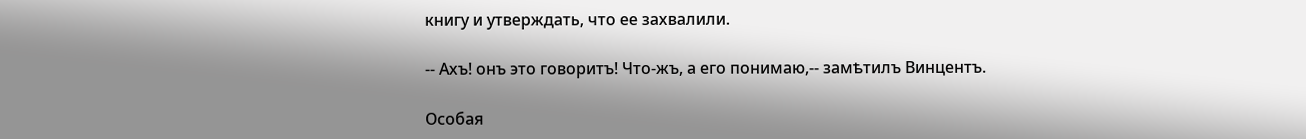книгу и утверждать, что ее захвалили.

-- Ахъ! онъ это говоритъ! Что-жъ, а его понимаю,-- замѣтилъ Винцентъ.

Особая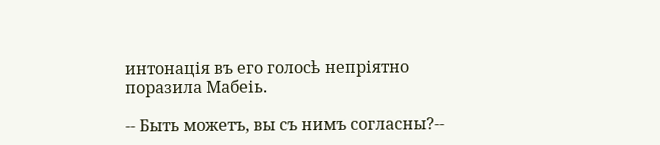интонація въ его голосѣ непріятно поразила Мабеіь.

-- Быть можетъ, вы съ нимъ согласны?--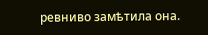ревниво замѣтила она.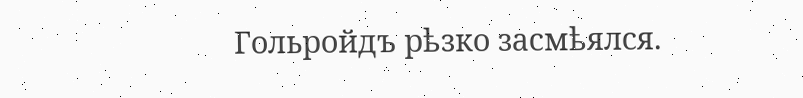Гольройдъ рѣзко засмѣялся.